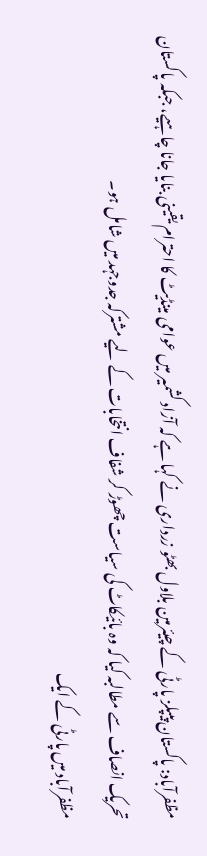مظفرآباد: پاکستان پیپلز پارٹی کے چیئرمین بلاول بھٹو زرداری نے کہا ہے کہ آزاد کشمیر میں عوامی مینڈیٹ کا احترام یقینی بنایا جانا چاہیے، جبکہ پاکستان تحریک انصاف سے مطالبہ کیا کہ وہ بائیکاٹ کی سیاست چھوڑ کر شفاف انتخابات کے لیے مشترکہ جدوجہد میں شامل ہو۔
مظفرآباد میں پارٹی کے ایک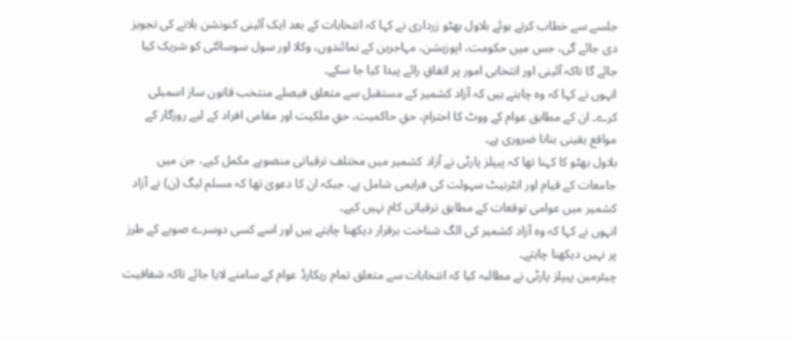جلسے سے خطاب کرتے ہوئے بلاول بھٹو زرداری نے کہا کہ انتخابات کے بعد ایک آئینی کنونشن بلانے کی تجویز دی جائے گی، جس میں حکومت، اپوزیشن، مہاجرین کے نمائندوں، وکلا اور سول سوسائٹی کو شریک کیا جائے گا تاکہ آئینی اور انتخابی امور پر اتفاقِ رائے پیدا کیا جا سکے۔
انہوں نے کہا کہ وہ چاہتے ہیں کہ آزاد کشمیر کے مستقبل سے متعلق فیصلے منتخب قانون ساز اسمبلی کرے۔ ان کے مطابق عوام کے ووٹ کا احترام، حقِ حاکمیت، حقِ ملکیت اور مقامی افراد کے لیے روزگار کے مواقع یقینی بنانا ضروری ہے۔
بلاول بھٹو کا کہنا تھا کہ پیپلز پارٹی نے آزاد کشمیر میں مختلف ترقیاتی منصوبے مکمل کیے، جن میں جامعات کے قیام اور انٹرنیٹ سہولت کی فراہمی شامل ہے، جبکہ ان کا دعویٰ تھا کہ مسلم لیگ (ن) نے آزاد کشمیر میں عوامی توقعات کے مطابق ترقیاتی کام نہیں کیے۔
انہوں نے کہا کہ وہ آزاد کشمیر کی الگ شناخت برقرار دیکھنا چاہتے ہیں اور اسے کسی دوسرے صوبے کے طرز پر نہیں دیکھنا چاہتے۔
چیئرمین پیپلز پارٹی نے مطالبہ کیا کہ انتخابات سے متعلق تمام ریکارڈ عوام کے سامنے لایا جائے تاکہ شفافیت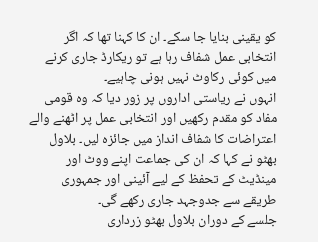کو یقینی بنایا جا سکے۔ ان کا کہنا تھا کہ اگر انتخابی عمل شفاف رہا ہے تو ریکارڈ جاری کرنے میں کوئی رکاوٹ نہیں ہونی چاہیے۔
انہوں نے ریاستی اداروں پر زور دیا کہ وہ قومی مفاد کو مقدم رکھیں اور انتخابی عمل پر اٹھنے والے اعتراضات کا شفاف انداز میں جائزہ لیں۔ بلاول بھٹو نے کہا کہ ان کی جماعت اپنے ووٹ اور مینڈیٹ کے تحفظ کے لیے آئینی اور جمہوری طریقے سے جدوجہد جاری رکھے گی۔
جلسے کے دوران بلاول بھٹو زرداری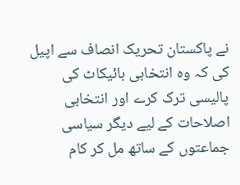نے پاکستان تحریک انصاف سے اپیل کی کہ وہ انتخابی بائیکاٹ کی پالیسی ترک کرے اور انتخابی اصلاحات کے لیے دیگر سیاسی جماعتوں کے ساتھ مل کر کام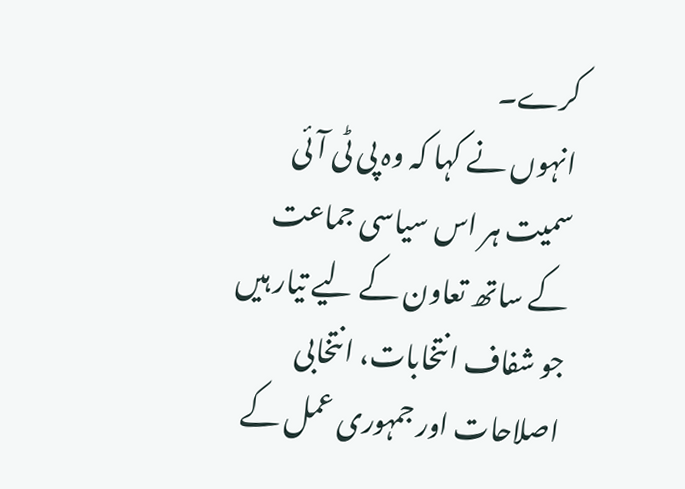کرے۔
انہوں نے کہا کہ وہ پی ٹی آئی سمیت ہر اس سیاسی جماعت کے ساتھ تعاون کے لیے تیار ہیں جو شفاف انتخابات، انتخابی اصلاحات اور جمہوری عمل کے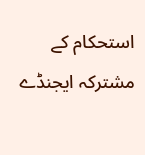استحکام کے مشترکہ ایجنڈے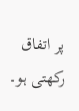پر اتفاق رکھتی ہو۔